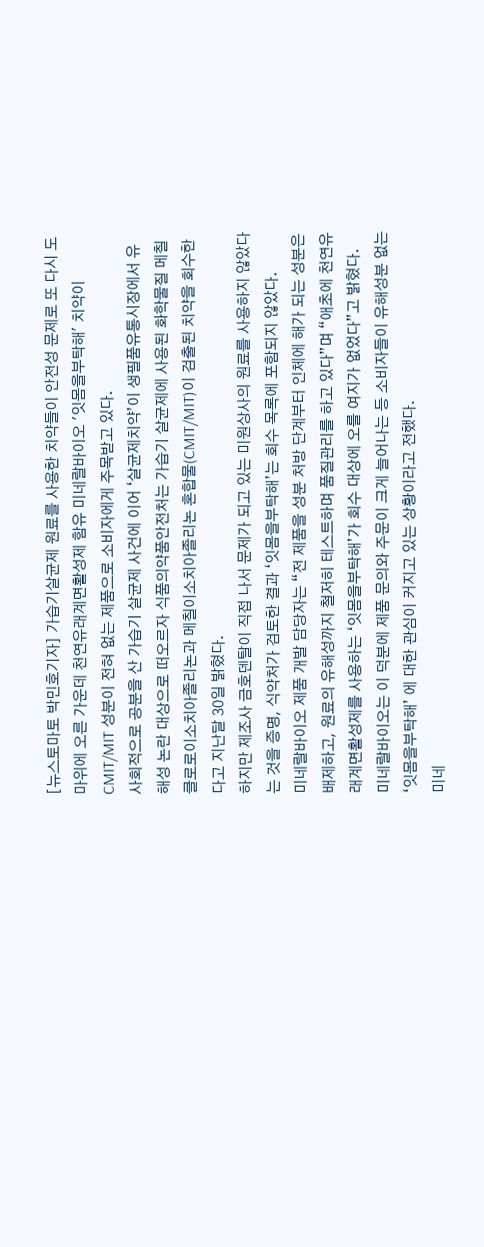[뉴스토마토 박민호기자] 가습기살균제 원료를 사용한 치약들이 안전성 문제로 또 다시 도마위에 오른 가운데 천연유래계면활성제 함유 미네랄바이오 '잇몸을부탁해' 치약이 CMIT/MIT 성분이 전혀 없는 제품으로 소비자에게 주목받고 있다.
사회적으로 공분을 산 가습기 살균제 사건에 이어 ‘살균제치약’이 생필품유통시장에서 유해성 논란 대상으로 떠오르자 식품의약품안전처는 가습기 살균제에 사용된 화학물질 메칠클로로이소치아졸리논과 메칠이소치아졸리논 혼합물(CMIT/MIT)이 검출된 치약을 회수한다고 지난달 30일 밝혔다.
하지만 제조사 금호덴탈이 직접 나서 문제가 되고 있는 미원상사의 원료를 사용하지 않았다는 것을 증명, 식약처가 검토한 결과 ‘잇몸을부탁해’는 회수 목록에 포함되지 않았다.
미네랄바이오 제품 개발 담당자는 “전 제품을 성분 처방 단계부터 인체에 해가 되는 성분은 배제하고, 원료의 유해성까지 철저히 테스트하며 품질관리를 하고 있다”며 “애초에 천연유래계면활성제를 사용하는 ‘잇몸을부탁해’가 회수 대상에 오를 여지가 없었다”고 밝혔다.
미네랄바이오는 이 덕분에 제품 문의와 주문이 크게 늘어나는 등 소비자들이 유해성분 없는 ‘잇몸을부탁해’ 에 대한 관심이 커지고 있는 상황이라고 전했다.
미네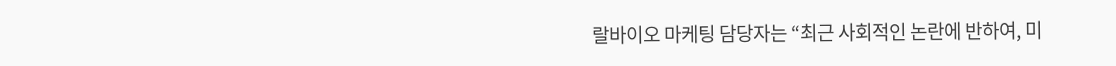랄바이오 마케팅 담당자는 “최근 사회적인 논란에 반하여, 미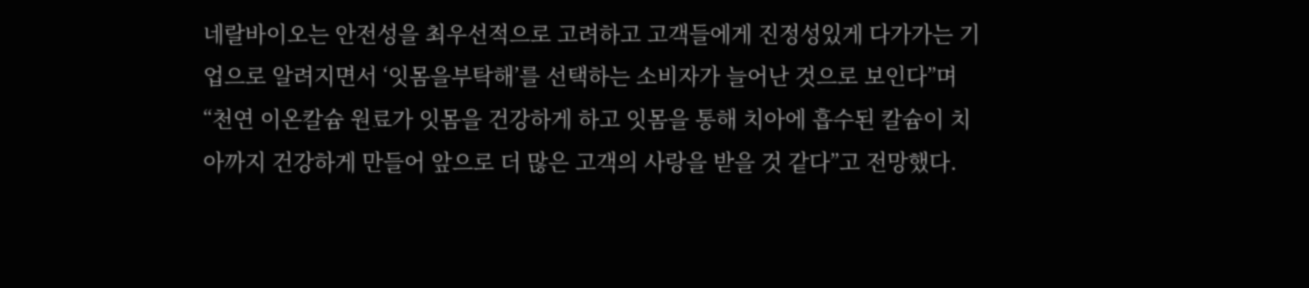네랄바이오는 안전성을 최우선적으로 고려하고 고객들에게 진정성있게 다가가는 기업으로 알려지면서 ‘잇몸을부탁해’를 선택하는 소비자가 늘어난 것으로 보인다”며 “천연 이온칼슘 원료가 잇몸을 건강하게 하고 잇몸을 통해 치아에 흡수된 칼슘이 치아까지 건강하게 만들어 앞으로 더 많은 고객의 사랑을 받을 것 같다”고 전망했다.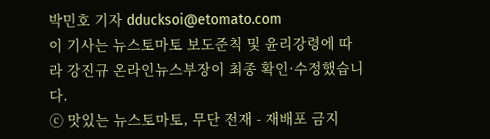박민호 기자 dducksoi@etomato.com
이 기사는 뉴스토마토 보도준칙 및 윤리강령에 따라 강진규 온라인뉴스부장이 최종 확인·수정했습니다.
ⓒ 맛있는 뉴스토마토, 무단 전재 - 재배포 금지